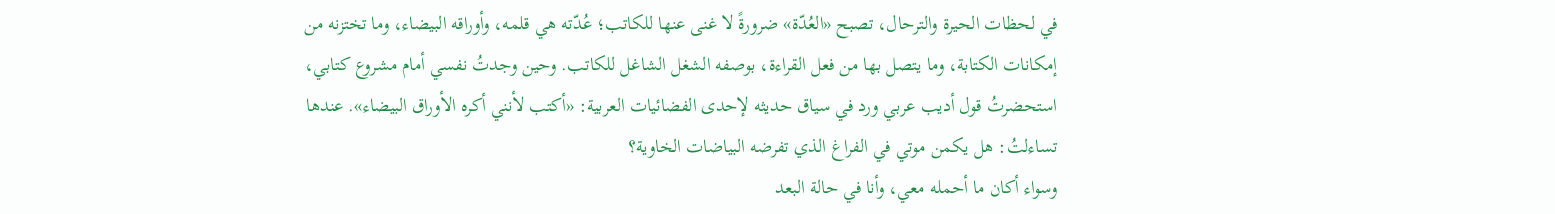في لحظات الحيرة والترحال، تصبح «العُدّة» ضرورةً لا غنى عنها للكاتب؛ عُدّته هي قلمه، وأوراقه البيضاء، وما تختزنه من إمكانات الكتابة، وما يتصل بها من فعل القراءة، بوصفه الشغل الشاغل للكاتب. وحين وجدتُ نفسي أمام مشروع كتابي، استحضرتُ قول أديب عربي ورد في سياق حديثه لإحدى الفضائيات العربية: «أكتب لأنني أكره الأوراق البيضاء». عندها تساءلتُ: هل يكمن موتي في الفراغ الذي تفرضه البياضات الخاوية؟
وسواء أكان ما أحمله معي، وأنا في حالة البعد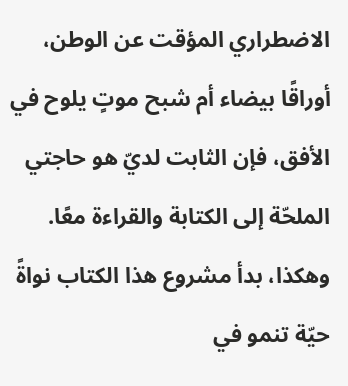الاضطراري المؤقت عن الوطن، أوراقًا بيضاء أم شبح موتٍ يلوح في الأفق، فإن الثابت لديّ هو حاجتي الملحّة إلى الكتابة والقراءة معًا. وهكذا، بدأ مشروع هذا الكتاب نواةً حيّة تنمو في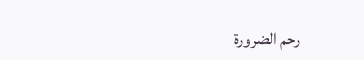رحم الضرورة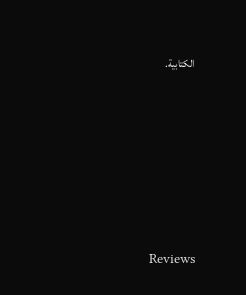الكتابية.






Reviews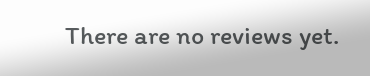There are no reviews yet.